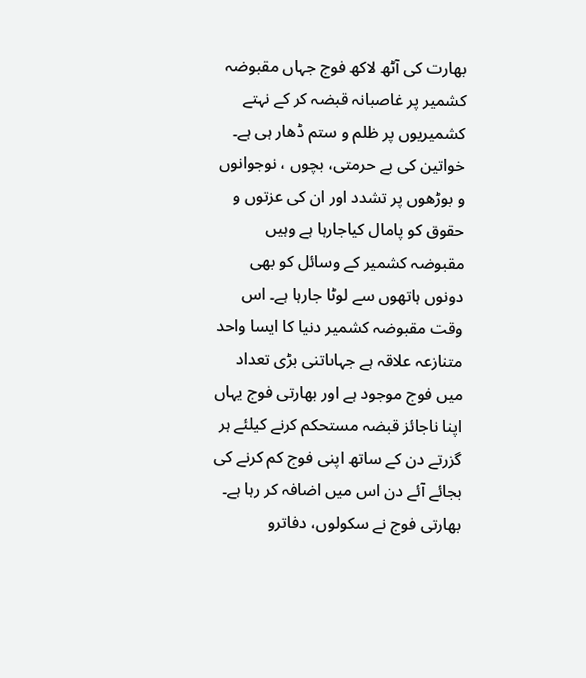بھارت کی آٹھ لاکھ فوج جہاں مقبوضہ کشمیر پر غاصبانہ قبضہ کر کے نہتے کشمیریوں پر ظلم و ستم ڈھار ہی ہے۔ خواتین کی بے حرمتی، بچوں ، نوجوانوں و بوڑھوں پر تشدد اور ان کی عزتوں و حقوق کو پامال کیاجارہا ہے وہیں مقبوضہ کشمیر کے وسائل کو بھی دونوں ہاتھوں سے لوٹا جارہا ہے۔ اس وقت مقبوضہ کشمیر دنیا کا ایسا واحد متنازعہ علاقہ ہے جہاںاتنی بڑی تعداد میں فوج موجود ہے اور بھارتی فوج یہاں اپنا ناجائز قبضہ مستحکم کرنے کیلئے ہر گزرتے دن کے ساتھ اپنی فوج کم کرنے کی بجائے آئے دن اس میں اضافہ کر رہا ہے۔
بھارتی فوج نے سکولوں، دفاترو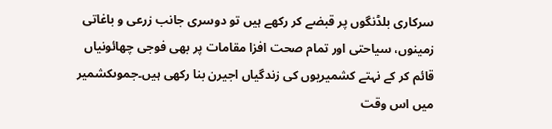سرکاری بلڈنگوں پر قبضے کر رکھے ہیں تو دوسری جانب زرعی و باغاتی زمینوں، سیاحتی اور تمام صحت افزا مقامات پر بھی فوجی چھائونیاں قائم کر کے نہتے کشمیریوں کی زندگیاں اجیرن بنا رکھی ہیں۔جموںکشمیر میں اس وقت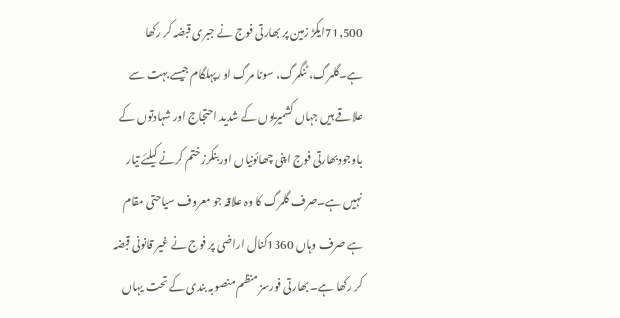71,500ایکڑ زمین پر بھارتی فوج نے جبری قبضہ کر رکھا ہے۔گلمرگ، ٹنگمرگ، سونا مرگ او رپہلگام جیسے بہت سے علاقے ہیں جہاں کشمیریوں کے شدید احتجاج اور شہادتوں کے باوجودبھارتی فوج اپنی چھائونیاں اور بنکرز ختم کرنے کیلئے تیار نہیں ہے۔صرف گلمرگ کا وہ علاقہ جو معروف سیاحتی مقام ہے صرف وہاں 1360کنال اراضی پر فوج نے غیر قانونی قبضہ کر رکھا ہے۔ بھارتی فورسز منظم منصوبہ بندی کے تحت یہاں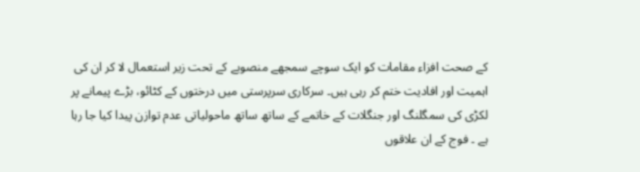کے صحت افزاء مقامات کو ایک سوچے سمجھے منصوبے کے تحت زیر استعمال لا کر ان کی اہمیت اور افادیت ختم کر رہی ہیں۔ سرکاری سرپرستی میں درختوں کے کٹائو، بڑے پیمانے پر لکڑی کی سمگلنگ اور جنگلات کے خاتمے کے ساتھ ساتھ ماحولیاتی عدم توازن پیدا کیا جا رہا ہے ۔ فوج کے ان علاقوں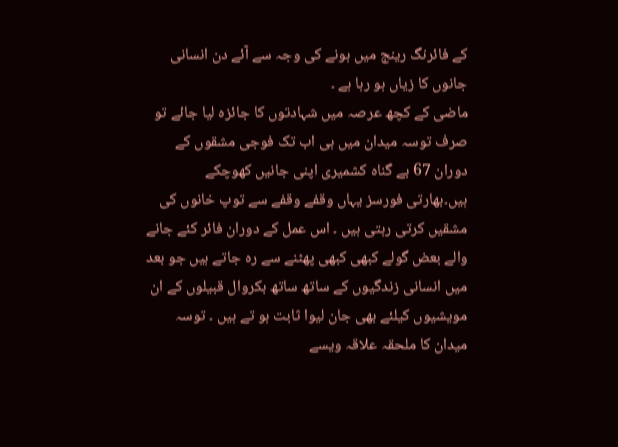کے فائرنگ رینج میں ہونے کی وجہ سے آئے دن انسانی جانوں کا زیاں ہو رہا ہے ۔
ماضی کے کچھ عرصہ میں شہادتوں کا جائزہ لیا جائے تو صرف توسہ میدان میں ہی اب تک فوجی مشقوں کے دوران 67 بے گناہ کشمیری اپنی جانیں کھوچکے ہیں۔بھارتی فورسز یہاں وقفے وقفے سے توپ خانوں کی مشقیں کرتی رہتی ہیں ۔ اس عمل کے دوران فائر کئے جانے والے بعض گولے کبھی کبھی پھٹنے سے رہ جاتے ہیں جو بعد میں انسانی زندگیوں کے ساتھ ساتھ بکروال قبیلوں کے ان مویشیوں کیلئے بھی جان لیوا ثابت ہو تے ہیں ۔ توسہ میدان کا ملحقہ علاقہ ویسے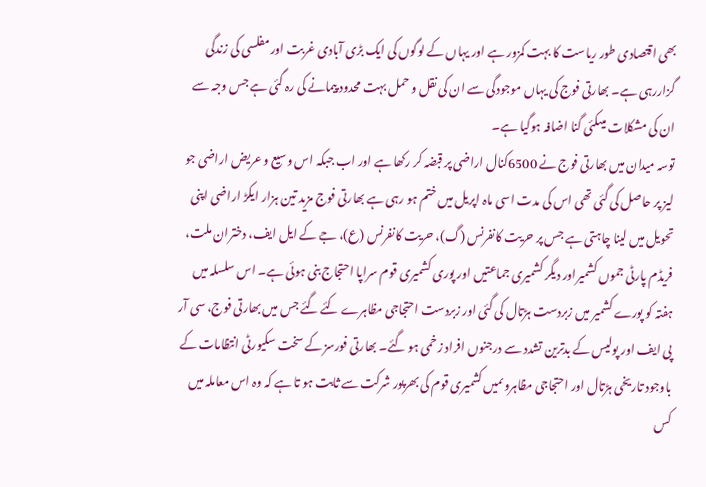بھی اقتصادی طور ریاست کا بہت کمزور ہے اور یہاں کے لوگوں کی ایک بڑی آبادی غربت اور مفلسی کی زندگی گزاررہی ہے۔ بھارتی فوج کی یہاں موجودگی سے ان کی نقل و حمل بہت محدود پیمانے کی رہ گئی ہے جس وجہ سے ان کی مشکلات میںکئی گنا اضافہ ہوگیا ہے۔
توسہ میدان میں بھارتی فوج نے 6500کنال اراضی پر قبضہ کر رکھا ہے اور اب جبکہ اس وسیع و عریض اراضی جو لیز پر حاصل کی گئی تھی اس کی مدت اسی ماہ اپریل میں ختم ہو رہی ہے بھارتی فوج مزید تین ہزار ایکڑ اراضی اپنی تحویل میں لینا چاہتی ہے جس پر حریت کانفرنس (گ)، حریت کانفرنس (ع)، جے کے ایل ایف، دختران ملت، فریڈم پارٹی جموں کشمیراور دیگر کشمیری جماعتیں اور پوری کشمیری قوم سراپا احتجاج بنی ہوئی ہے۔ اس سلسلہ میں ہفتہ کو پورے کشمیر میں زبردست ہڑتال کی گئی اور زبردست احتجاجی مظاہرے کئے گئے جس میں بھارتی فوج، سی آر پی ایف اور پولیس کے بدترین تشدد سے درجنوں افراد زخمی ہو گئے۔ بھارتی فورسز کے سخت سکیورٹی انتظامات کے باوجود تاریخی ہڑتال اور احتجاجی مظاہروںمیں کشمیری قوم کی بھرپور شرکت سے ثابت ہو تا ہے کہ وہ اس معاملہ میں کس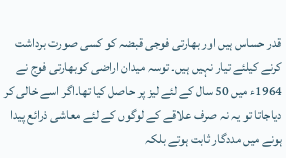قدر حساس ہیں اور بھارتی فوجی قبضہ کو کسی صورت برداشت کرنے کیلئے تیار نہیں ہیں۔ توسہ میدان اراضی کوبھارتی فوج نے 1964ء میں 50 سال کے لئے لیز پر حاصل کیا تھا۔اگر اسے خالی کر دیاجاتا تو یہ نہ صرف علاقے کے لوگوں کے لئے معاشی ذرائع پیدا ہونے میں مددگار ثابت ہوتے بلکہ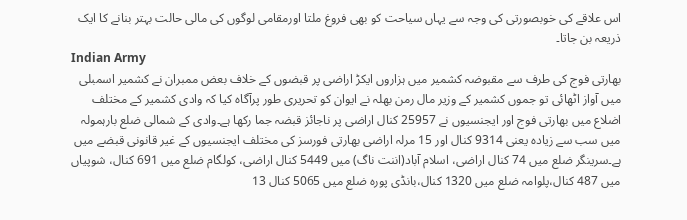اس علاقے کی خوبصورتی کی وجہ سے یہاں سیاحت کو بھی فروغ ملتا اورمقامی لوگوں کی مالی حالت بہتر بنانے کا ایک ذریعہ بن جاتا۔
Indian Army
بھارتی فوج کی طرف سے مقبوضہ کشمیر میں ہزاروں ایکڑ اراضی پر قبضوں کے خلاف بعض ممبران نے کشمیر اسمبلی میں آواز اٹھائی تو جموں کشمیر کے وزیر مال رمن بھلہ نے ایوان کو تحریری طور پرآگاہ کیا کہ وادی کشمیر کے مختلف اضلاع میں بھارتی فوج اور ایجنسیوں نے 25957 کنال اراضی پر ناجائز قبضہ جما رکھا ہے۔وادی کے شمالی ضلع بارہمولہ میں سب سے زیادہ یعنی 9314 کنال اور 15 مرلہ اراضی بھارتی فورسز کی مختلف ایجنسیوں کے غیر قانونی قبضے میں ہے۔سرینگر ضلع میں 74 کنال اراضی، اسلام آباد(اننت ناگ) میں 5449 کنال اراضی، کولگام ضلع میں 691 کنال، شوپیاں میں 487 کنال،پلوامہ ضلع میں 1320 کنال،بانڈی پورہ ضلع میں 5065 کنال 13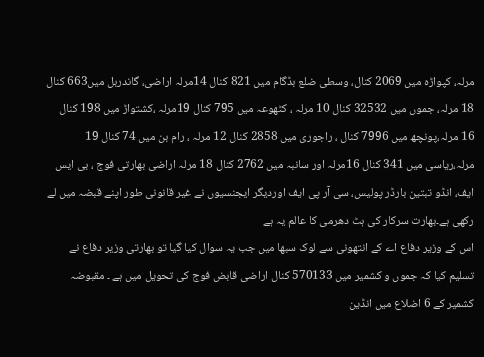مرلہ، کپواڑہ میں 2069 کنال، وسطی ضلع بڈگام میں 821 کنال 14مرلہ اراضی، گاندربل میں663 کنال 18 مرلہ، جموں میں 32532 کنال 10 مرلہ ، کٹھوعہ میں 795 کنال 19مرلہ ،کشتواڑ میں 198 کنال 16 مرلہ،پونچھ میں 7996 کنال ، راجوری میں 2858 کنال 12 مرلہ ، رام بن میں 74 کنال 19 مرلہ،ریاسی میں 341 کنال 16مرلہ اور سانبہ میں 2762 کنال 18 مرلہ اراضی بھارتی فوج ، بی ایس ایف، انڈو تبتین بارڈر پولیس، سی آر پی ایف اوردیگر ایجنسیوں نے غیر قانونی طور اپنے قبضہ میں لے رکھی ہے۔بھارت سرکار کی ہٹ دھرمی کا عالم یہ ہے
اس کے وزیر دفاع اے کے انتھونی سے لوک سبھا میں جب یہ سوال کیا گیا تو بھارتی وزیر دفاع نے تسلیم کیا کہ جموں و کشمیر میں 570133 کنال اراضی قابض فوج کی تحویل میں ہے ۔ مقبوضہ کشمیر کے 6 اضلاع میں انڈین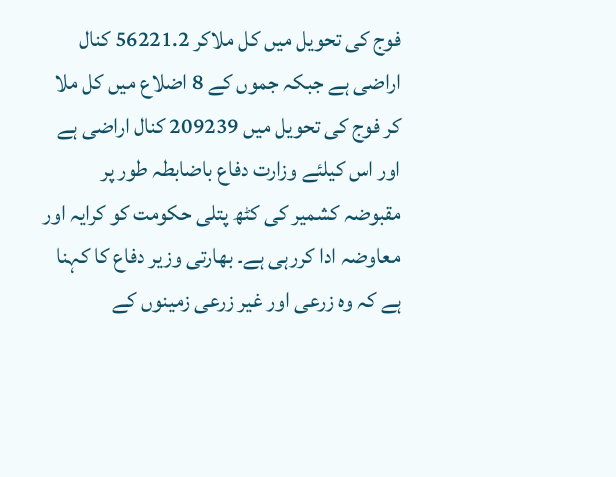فوج کی تحویل میں کل ملاکر 56221.2 کنال اراضی ہے جبکہ جموں کے 8 اضلاع میں کل ملا کر فوج کی تحویل میں 209239 کنال اراضی ہے اور اس کیلئے وزارت دفاع باضابطہ طور پر مقبوضہ کشمیر کی کٹھ پتلی حکومت کو کرایہ اور معاوضہ ادا کررہی ہے۔ بھارتی وزیر دفاع کا کہنا ہے کہ وہ زرعی اور غیر زرعی زمینوں کے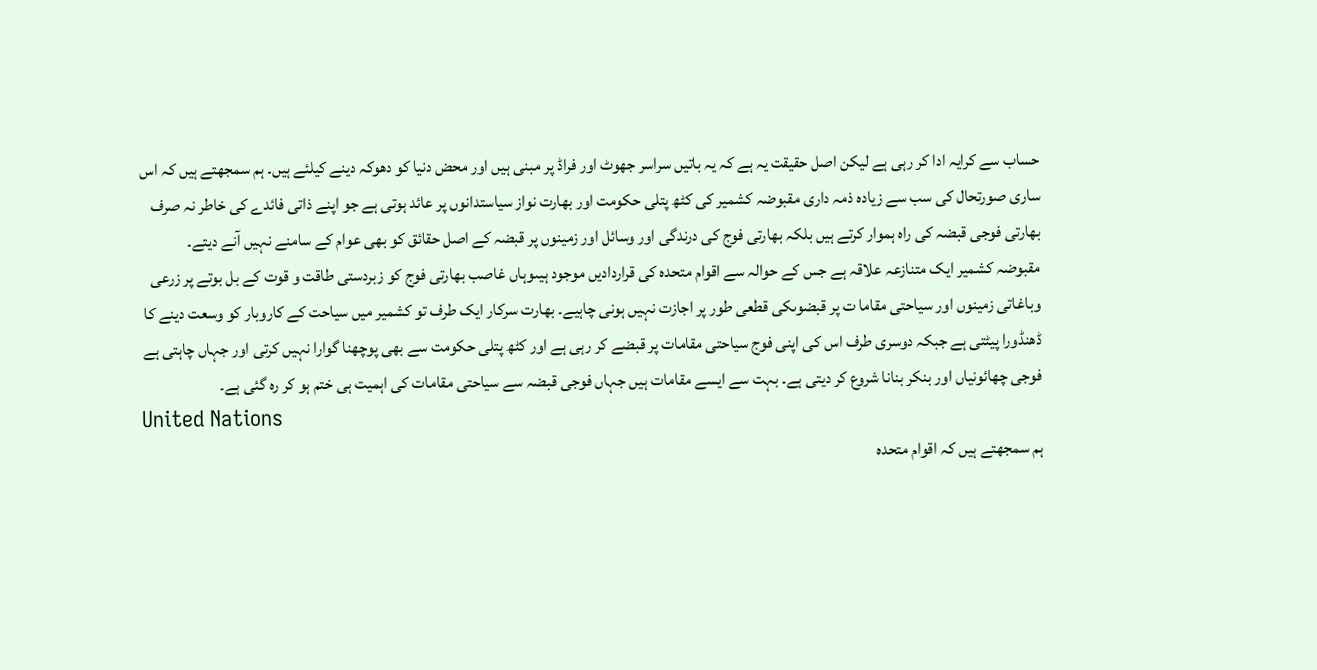حساب سے کرایہ ادا کر رہی ہے لیکن اصل حقیقت یہ ہے کہ یہ باتیں سراسر جھوٹ اور فراڈ پر مبنی ہیں اور محض دنیا کو دھوکہ دینے کیلئے ہیں۔ ہم سمجھتے ہیں کہ اس ساری صورتحال کی سب سے زیادہ ذمہ داری مقبوضہ کشمیر کی کٹھ پتلی حکومت اور بھارت نواز سیاستدانوں پر عائد ہوتی ہے جو اپنے ذاتی فائدے کی خاطر نہ صرف بھارتی فوجی قبضہ کی راہ ہموار کرتے ہیں بلکہ بھارتی فوج کی درندگی اور وسائل اور زمینوں پر قبضہ کے اصل حقائق کو بھی عوام کے سامنے نہیں آنے دیتے۔
مقبوضہ کشمیر ایک متنازعہ علاقہ ہے جس کے حوالہ سے اقوام متحدہ کی قراردادیں موجود ہیںوہاں غاصب بھارتی فوج کو زبردستی طاقت و قوت کے بل بوتے پر زرعی وباغاتی زمینوں اور سیاحتی مقاما ت پر قبضوںکی قطعی طور پر اجازت نہیں ہونی چاہیے۔ بھارت سرکار ایک طرف تو کشمیر میں سیاحت کے کاروبار کو وسعت دینے کا ڈھنڈورا پیٹتی ہے جبکہ دوسری طرف اس کی اپنی فوج سیاحتی مقامات پر قبضے کر رہی ہے اور کٹھ پتلی حکومت سے بھی پوچھنا گوارا نہیں کرتی اور جہاں چاہتی ہے فوجی چھائونیاں اور بنکر بنانا شروع کر دیتی ہے۔ بہت سے ایسے مقامات ہیں جہاں فوجی قبضہ سے سیاحتی مقامات کی اہمیت ہی ختم ہو کر رہ گئی ہے۔
United Nations
ہم سمجھتے ہیں کہ اقوام متحدہ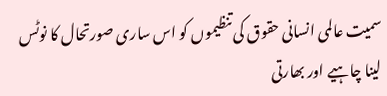سمیت عالمی انسانی حقوق کی تنظیموں کو اس ساری صورتحال کا نوٹس لینا چاہیے اور بھارتی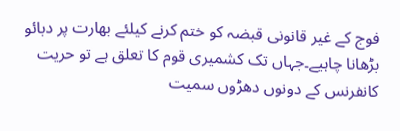فوج کے غیر قانونی قبضہ کو ختم کرنے کیلئے بھارت پر دبائو بڑھانا چاہیے۔جہاں تک کشمیری قوم کا تعلق ہے تو حریت کانفرنس کے دونوں دھڑوں سمیت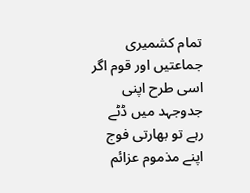تمام کشمیری جماعتیں اور قوم اگر اسی طرح اپنی جدوجہد میں ڈٹے رہے تو بھارتی فوج اپنے مذموم عزائم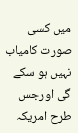میں کسی صورت کامیاب نہیں ہو سکے گی اورجس طرح امریکہ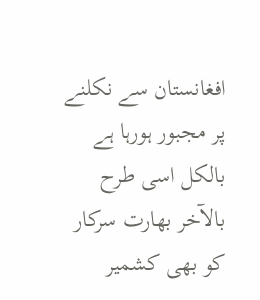افغانستان سے نکلنے پر مجبور ہورہا ہے بالکل اسی طرح بالآخر بھارت سرکار کو بھی کشمیر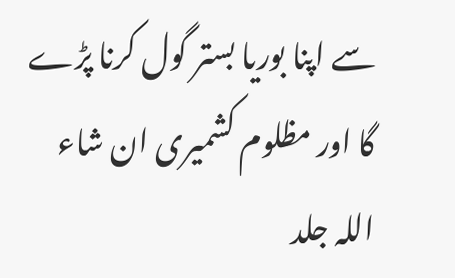سے اپنا بوریا بستر گول کرنا پڑے گا اور مظلوم کشمیری ان شاء اللہ جلد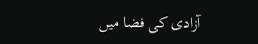آزادی کی فضا میں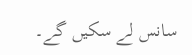سانس لے سکیں گے۔